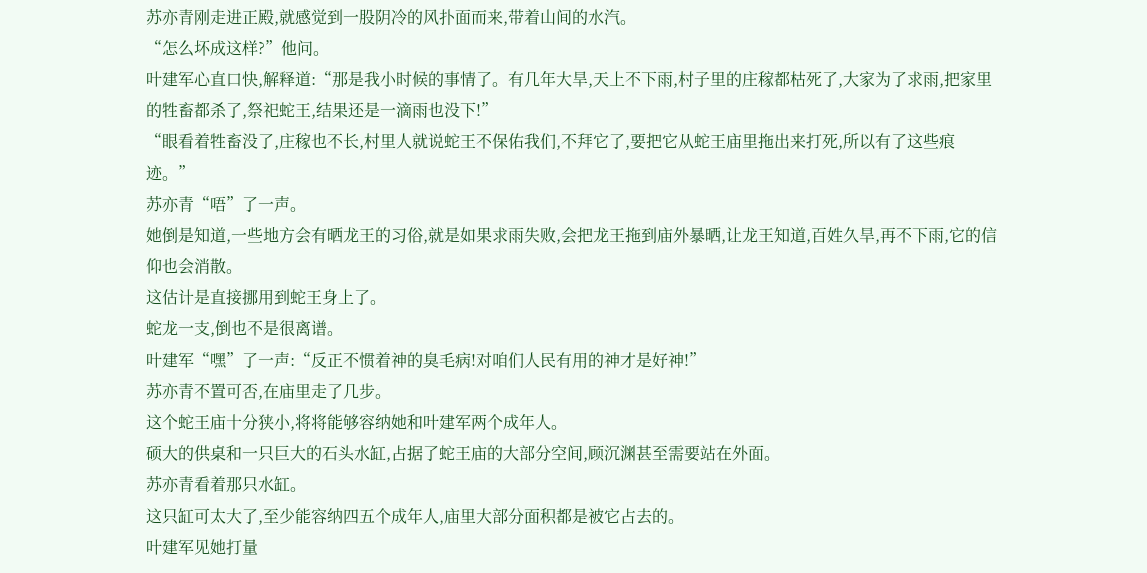苏亦青刚走进正殿,就感觉到一股阴冷的风扑面而来,带着山间的水汽。
“怎么坏成这样?”他问。
叶建军心直口快,解释道:“那是我小时候的事情了。有几年大旱,天上不下雨,村子里的庄稼都枯死了,大家为了求雨,把家里的牲畜都杀了,祭祀蛇王,结果还是一滴雨也没下!”
“眼看着牲畜没了,庄稼也不长,村里人就说蛇王不保佑我们,不拜它了,要把它从蛇王庙里拖出来打死,所以有了这些痕迹。”
苏亦青“唔”了一声。
她倒是知道,一些地方会有晒龙王的习俗,就是如果求雨失败,会把龙王拖到庙外暴晒,让龙王知道,百姓久旱,再不下雨,它的信仰也会消散。
这估计是直接挪用到蛇王身上了。
蛇龙一支,倒也不是很离谱。
叶建军“嘿”了一声:“反正不惯着神的臭毛病!对咱们人民有用的神才是好神!”
苏亦青不置可否,在庙里走了几步。
这个蛇王庙十分狭小,将将能够容纳她和叶建军两个成年人。
硕大的供桌和一只巨大的石头水缸,占据了蛇王庙的大部分空间,顾沉渊甚至需要站在外面。
苏亦青看着那只水缸。
这只缸可太大了,至少能容纳四五个成年人,庙里大部分面积都是被它占去的。
叶建军见她打量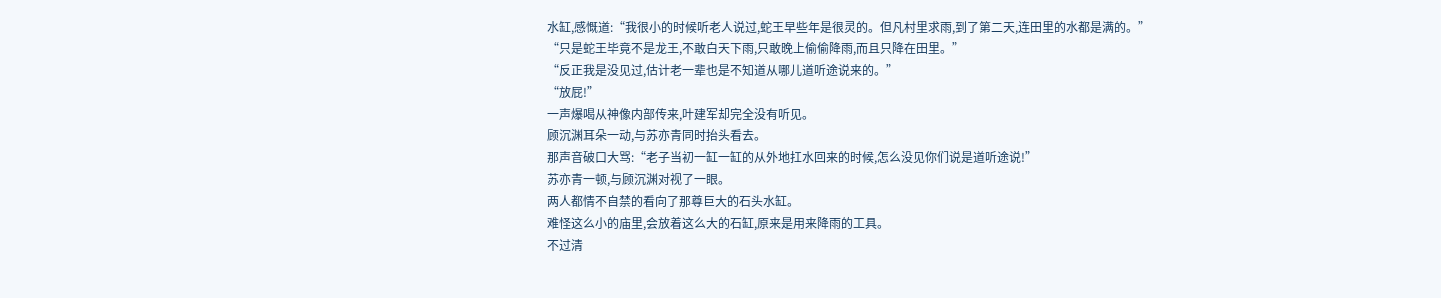水缸,感慨道:“我很小的时候听老人说过,蛇王早些年是很灵的。但凡村里求雨,到了第二天,连田里的水都是满的。”
“只是蛇王毕竟不是龙王,不敢白天下雨,只敢晚上偷偷降雨,而且只降在田里。”
“反正我是没见过,估计老一辈也是不知道从哪儿道听途说来的。”
“放屁!”
一声爆喝从神像内部传来,叶建军却完全没有听见。
顾沉渊耳朵一动,与苏亦青同时抬头看去。
那声音破口大骂:“老子当初一缸一缸的从外地扛水回来的时候,怎么没见你们说是道听途说!”
苏亦青一顿,与顾沉渊对视了一眼。
两人都情不自禁的看向了那尊巨大的石头水缸。
难怪这么小的庙里,会放着这么大的石缸,原来是用来降雨的工具。
不过清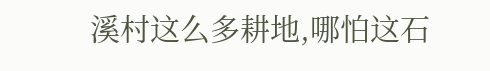溪村这么多耕地,哪怕这石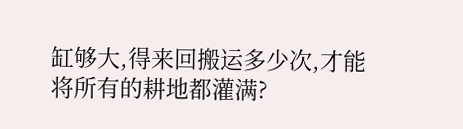缸够大,得来回搬运多少次,才能将所有的耕地都灌满?